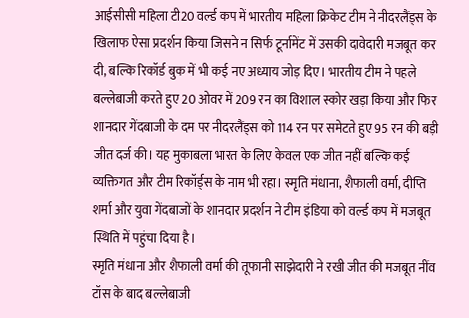आईसीसी महिला टी20 वर्ल्ड कप में भारतीय महिला क्रिकेट टीम ने नीदरलैंड्स के खिलाफ ऐसा प्रदर्शन किया जिसने न सिर्फ टूर्नामेंट में उसकी दावेदारी मजबूत कर दी, बल्कि रिकॉर्ड बुक में भी कई नए अध्याय जोड़ दिए। भारतीय टीम ने पहले बल्लेबाजी करते हुए 20 ओवर में 209 रन का विशाल स्कोर खड़ा किया और फिर शानदार गेंदबाजी के दम पर नीदरलैंड्स को 114 रन पर समेटते हुए 95 रन की बड़ी जीत दर्ज की। यह मुकाबला भारत के लिए केवल एक जीत नहीं बल्कि कई व्यक्तिगत और टीम रिकॉर्ड्स के नाम भी रहा। स्मृति मंधाना, शैफाली वर्मा, दीप्ति शर्मा और युवा गेंदबाजों के शानदार प्रदर्शन ने टीम इंडिया को वर्ल्ड कप में मजबूत स्थिति में पहुंचा दिया है।
स्मृति मंधाना और शैफाली वर्मा की तूफानी साझेदारी ने रखी जीत की मजबूत नींव
टॉस के बाद बल्लेबाजी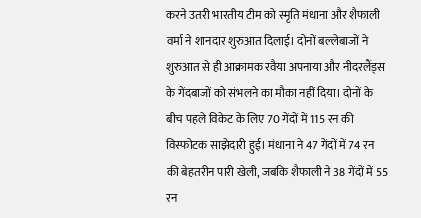करने उतरी भारतीय टीम को स्मृति मंधाना और शैफाली वर्मा ने शानदार शुरुआत दिलाई। दोनों बल्लेबाजों ने शुरुआत से ही आक्रामक रवैया अपनाया और नीदरलैंड्स के गेंदबाजों को संभलने का मौका नहीं दिया। दोनों के बीच पहले विकेट के लिए 70 गेंदों में 115 रन की विस्फोटक साझेदारी हुई। मंधाना ने 47 गेंदों में 74 रन की बेहतरीन पारी खेली, जबकि शैफाली ने 38 गेंदों में 55 रन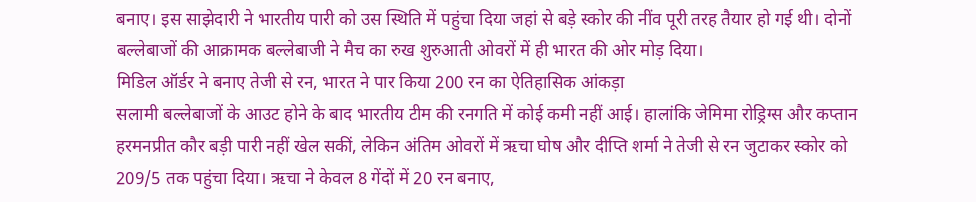बनाए। इस साझेदारी ने भारतीय पारी को उस स्थिति में पहुंचा दिया जहां से बड़े स्कोर की नींव पूरी तरह तैयार हो गई थी। दोनों बल्लेबाजों की आक्रामक बल्लेबाजी ने मैच का रुख शुरुआती ओवरों में ही भारत की ओर मोड़ दिया।
मिडिल ऑर्डर ने बनाए तेजी से रन, भारत ने पार किया 200 रन का ऐतिहासिक आंकड़ा
सलामी बल्लेबाजों के आउट होने के बाद भारतीय टीम की रनगति में कोई कमी नहीं आई। हालांकि जेमिमा रोड्रिग्स और कप्तान हरमनप्रीत कौर बड़ी पारी नहीं खेल सकीं, लेकिन अंतिम ओवरों में ऋचा घोष और दीप्ति शर्मा ने तेजी से रन जुटाकर स्कोर को 209/5 तक पहुंचा दिया। ऋचा ने केवल 8 गेंदों में 20 रन बनाए,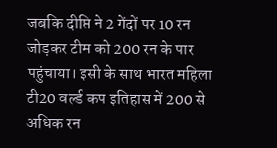जबकि दीप्ति ने 2 गेंदों पर 10 रन जोड़कर टीम को 200 रन के पार पहुंचाया। इसी के साथ भारत महिला टी20 वर्ल्ड कप इतिहास में 200 से अधिक रन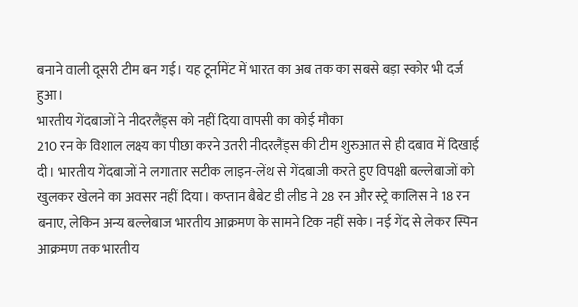बनाने वाली दूसरी टीम बन गई। यह टूर्नामेंट में भारत का अब तक का सबसे बड़ा स्कोर भी दर्ज हुआ।
भारतीय गेंदबाजों ने नीदरलैंड्स को नहीं दिया वापसी का कोई मौका
210 रन के विशाल लक्ष्य का पीछा करने उतरी नीदरलैंड्स की टीम शुरुआत से ही दबाव में दिखाई दी। भारतीय गेंदबाजों ने लगातार सटीक लाइन-लेंथ से गेंदबाजी करते हुए विपक्षी बल्लेबाजों को खुलकर खेलने का अवसर नहीं दिया। कप्तान बैबेट डी लीड ने 28 रन और स्ट्रे कालिस ने 18 रन बनाए, लेकिन अन्य बल्लेबाज भारतीय आक्रमण के सामने टिक नहीं सके। नई गेंद से लेकर स्पिन आक्रमण तक भारतीय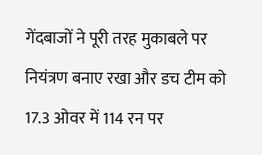गेंदबाजों ने पूरी तरह मुकाबले पर नियंत्रण बनाए रखा और डच टीम को 17.3 ओवर में 114 रन पर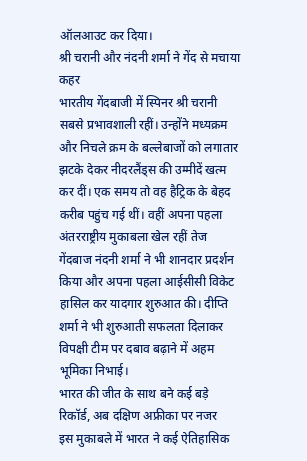ऑलआउट कर दिया।
श्री चरानी और नंदनी शर्मा ने गेंद से मचाया कहर
भारतीय गेंदबाजी में स्पिनर श्री चरानी सबसे प्रभावशाली रहीं। उन्होंने मध्यक्रम और निचले क्रम के बल्लेबाजों को लगातार झटके देकर नीदरलैंड्स की उम्मीदें खत्म कर दीं। एक समय तो वह हैट्रिक के बेहद करीब पहुंच गई थीं। वहीं अपना पहला अंतरराष्ट्रीय मुकाबला खेल रहीं तेज गेंदबाज नंदनी शर्मा ने भी शानदार प्रदर्शन किया और अपना पहला आईसीसी विकेट हासिल कर यादगार शुरुआत की। दीप्ति शर्मा ने भी शुरुआती सफलता दिलाकर विपक्षी टीम पर दबाव बढ़ाने में अहम भूमिका निभाई।
भारत की जीत के साथ बने कई बड़े रिकॉर्ड, अब दक्षिण अफ्रीका पर नजर
इस मुकाबले में भारत ने कई ऐतिहासिक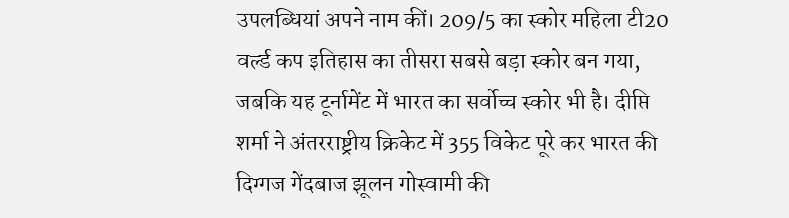उपलब्धियां अपने नाम कीं। 209/5 का स्कोर महिला टी20 वर्ल्ड कप इतिहास का तीसरा सबसे बड़ा स्कोर बन गया, जबकि यह टूर्नामेंट में भारत का सर्वोच्च स्कोर भी है। दीप्ति शर्मा ने अंतरराष्ट्रीय क्रिकेट में 355 विकेट पूरे कर भारत की दिग्गज गेंदबाज झूलन गोस्वामी की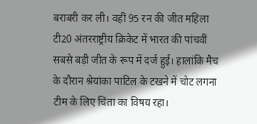बराबरी कर ली। वहीं 95 रन की जीत महिला टी20 अंतरराष्ट्रीय क्रिकेट में भारत की पांचवीं सबसे बड़ी जीत के रूप में दर्ज हुई। हालांकि मैच के दौरान श्रेयांका पाटिल के टखने में चोट लगना टीम के लिए चिंता का विषय रहा।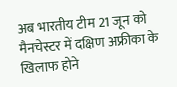अब भारतीय टीम 21 जून को मैनचेस्टर में दक्षिण अफ्रीका के खिलाफ होने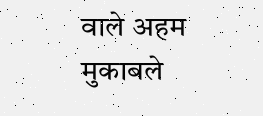वाले अहम मुकाबले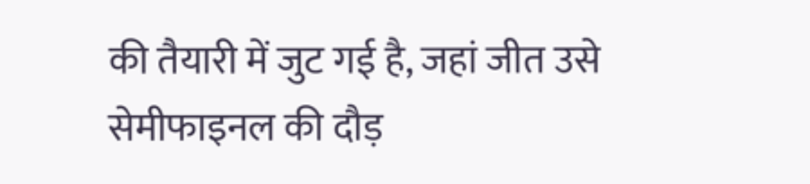की तैयारी में जुट गई है, जहां जीत उसे सेमीफाइनल की दौड़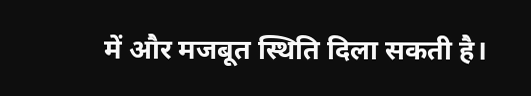में और मजबूत स्थिति दिला सकती है।